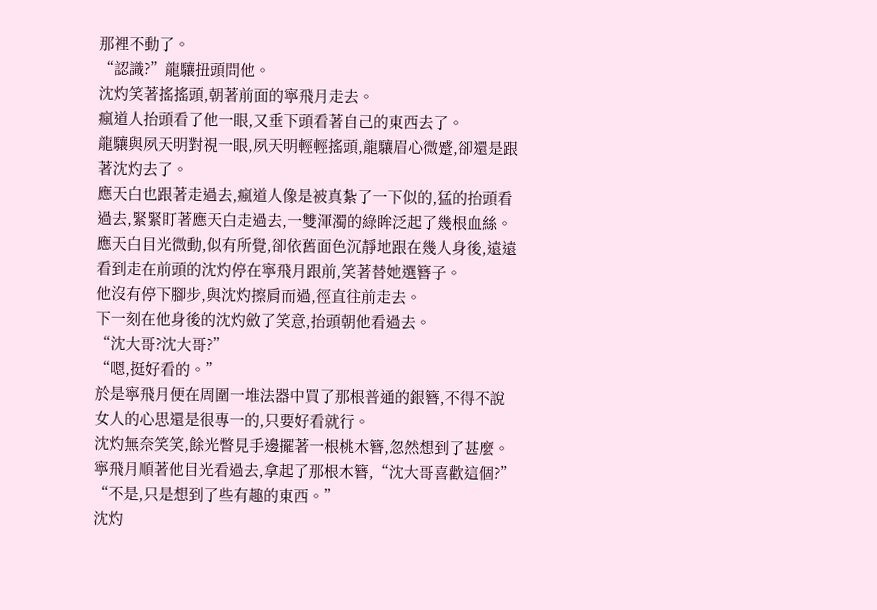那裡不動了。
“認識?”龍驤扭頭問他。
沈灼笑著搖搖頭,朝著前面的寧飛月走去。
瘋道人抬頭看了他一眼,又垂下頭看著自己的東西去了。
龍驤與夙天明對視一眼,夙天明輕輕搖頭,龍驤眉心微蹙,卻還是跟著沈灼去了。
應天白也跟著走過去,瘋道人像是被真紮了一下似的,猛的抬頭看過去,緊緊盯著應天白走過去,一雙渾濁的綠眸泛起了幾根血絲。
應天白目光微動,似有所覺,卻依舊面色沉靜地跟在幾人身後,遠遠看到走在前頭的沈灼停在寧飛月跟前,笑著替她選簪子。
他沒有停下腳步,與沈灼擦肩而過,徑直往前走去。
下一刻在他身後的沈灼斂了笑意,抬頭朝他看過去。
“沈大哥?沈大哥?”
“嗯,挺好看的。”
於是寧飛月便在周圍一堆法器中買了那根普通的銀簪,不得不說女人的心思還是很專一的,只要好看就行。
沈灼無奈笑笑,餘光瞥見手邊擺著一根桃木簪,忽然想到了甚麼。
寧飛月順著他目光看過去,拿起了那根木簪,“沈大哥喜歡這個?”
“不是,只是想到了些有趣的東西。”
沈灼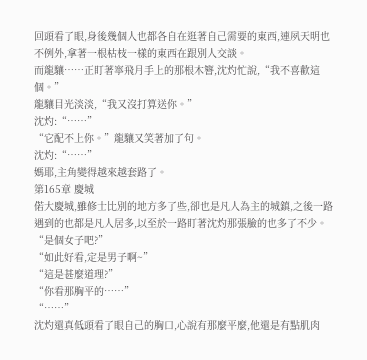回頭看了眼,身後幾個人也都各自在逛著自己需要的東西,連夙天明也不例外,拿著一根枯枝一樣的東西在跟別人交談。
而龍驤……正盯著寧飛月手上的那根木簪,沈灼忙說,“我不喜歡這個。”
龍驤目光淡淡,“我又沒打算送你。”
沈灼:“……”
“它配不上你。”龍驤又笑著加了句。
沈灼:“……”
媽耶,主角變得越來越套路了。
第165章 慶城
偌大慶城,雖修士比別的地方多了些,卻也是凡人為主的城鎮,之後一路遇到的也都是凡人居多,以至於一路盯著沈灼那張臉的也多了不少。
“是個女子吧?”
“如此好看,定是男子啊~”
“這是甚麼道理?”
“你看那胸平的……”
“……”
沈灼還真低頭看了眼自己的胸口,心說有那麼平麼,他還是有點肌肉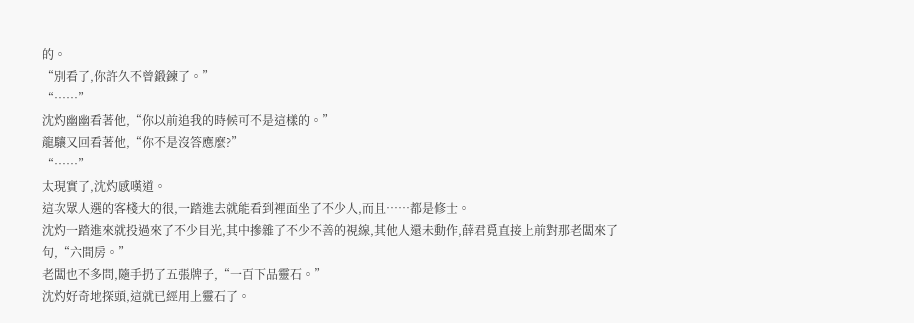的。
“別看了,你許久不曾鍛鍊了。”
“……”
沈灼幽幽看著他,“你以前追我的時候可不是這樣的。”
龍驤又回看著他,“你不是沒答應麼?”
“……”
太現實了,沈灼感嘆道。
這次眾人選的客棧大的很,一踏進去就能看到裡面坐了不少人,而且……都是修士。
沈灼一踏進來就投過來了不少目光,其中摻雜了不少不善的視線,其他人還未動作,薛君覓直接上前對那老闆來了句,“六間房。”
老闆也不多問,隨手扔了五張牌子,“一百下品靈石。”
沈灼好奇地探頭,這就已經用上靈石了。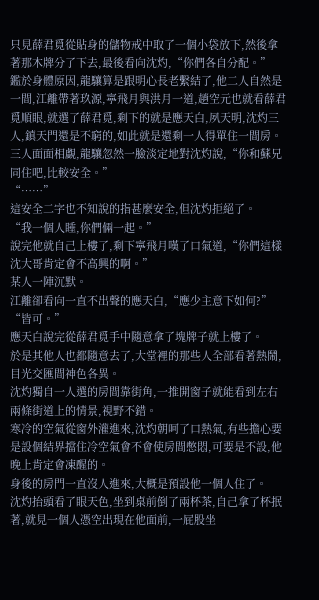只見薛君覓從貼身的儲物戒中取了一個小袋放下,然後拿著那木牌分了下去,最後看向沈灼,“你們各自分配。”
鑑於身體原因,龍驤算是跟明心長老繫結了,他二人自然是一間,江離帶著玖源,寧飛月與洪月一道,趙空元也就看薛君覓順眼,就選了薛君覓,剩下的就是應天白,夙天明,沈灼三人,鎮天門還是不窮的,如此就是還剩一人得單住一間房。
三人面面相覷,龍驤忽然一臉淡定地對沈灼說,“你和蘇兄同住吧,比較安全。”
“……”
這安全二字也不知說的指甚麼安全,但沈灼拒絕了。
“我一個人睡,你們倆一起。”
說完他就自己上樓了,剩下寧飛月嘆了口氣道,“你們這樣沈大哥肯定會不高興的啊。”
某人一陣沉默。
江離卻看向一直不出聲的應天白,“應少主意下如何?”
“皆可。”
應天白說完從薛君覓手中隨意拿了塊牌子就上樓了。
於是其他人也都隨意去了,大堂裡的那些人全部看著熱鬧,目光交匯間神色各異。
沈灼獨自一人選的房間靠街角,一推開窗子就能看到左右兩條街道上的情景,視野不錯。
寒冷的空氣從窗外灌進來,沈灼朝呵了口熱氣,有些擔心要是設個結界擋住冷空氣會不會使房間憋悶,可要是不設,他晚上肯定會凍醒的。
身後的房門一直沒人進來,大概是預設他一個人住了。
沈灼抬頭看了眼天色,坐到桌前倒了兩杯茶,自己拿了杯抿著,就見一個人憑空出現在他面前,一屁股坐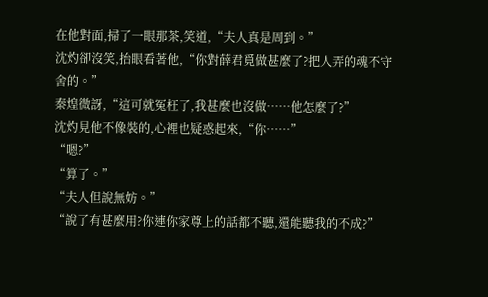在他對面,掃了一眼那茶,笑道,“夫人真是周到。”
沈灼卻沒笑,抬眼看著他,“你對薛君覓做甚麼了?把人弄的魂不守舍的。”
秦煌微訝,“這可就冤枉了,我甚麼也沒做……他怎麼了?”
沈灼見他不像裝的,心裡也疑惑起來,“你……”
“嗯?”
“算了。”
“夫人但說無妨。”
“說了有甚麼用?你連你家尊上的話都不聽,還能聽我的不成?”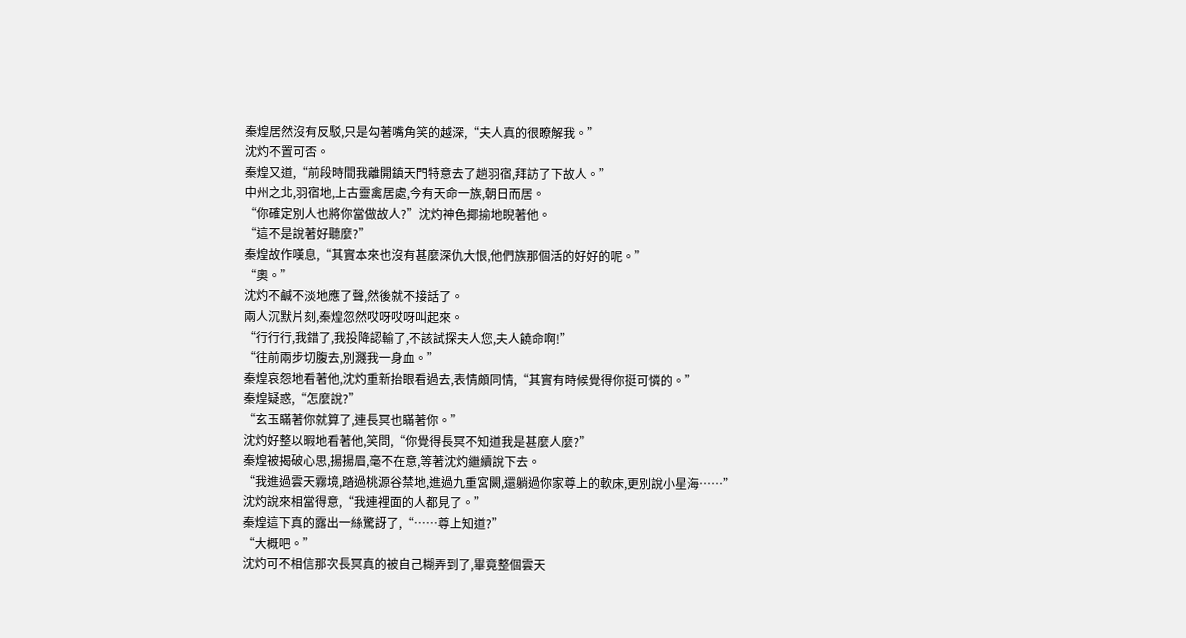秦煌居然沒有反駁,只是勾著嘴角笑的越深,“夫人真的很瞭解我。”
沈灼不置可否。
秦煌又道,“前段時間我離開鎮天門特意去了趟羽宿,拜訪了下故人。”
中州之北,羽宿地,上古靈禽居處,今有天命一族,朝日而居。
“你確定別人也將你當做故人?”沈灼神色揶揄地睨著他。
“這不是說著好聽麼?”
秦煌故作嘆息,“其實本來也沒有甚麼深仇大恨,他們族那個活的好好的呢。”
“奧。”
沈灼不鹹不淡地應了聲,然後就不接話了。
兩人沉默片刻,秦煌忽然哎呀哎呀叫起來。
“行行行,我錯了,我投降認輸了,不該試探夫人您,夫人饒命啊!”
“往前兩步切腹去,別濺我一身血。”
秦煌哀怨地看著他,沈灼重新抬眼看過去,表情頗同情,“其實有時候覺得你挺可憐的。”
秦煌疑惑,“怎麼說?”
“玄玉瞞著你就算了,連長冥也瞞著你。”
沈灼好整以暇地看著他,笑問,“你覺得長冥不知道我是甚麼人麼?”
秦煌被揭破心思,揚揚眉,毫不在意,等著沈灼繼續說下去。
“我進過雲天霧境,踏過桃源谷禁地,進過九重宮闕,還躺過你家尊上的軟床,更別說小星海……”
沈灼說來相當得意,“我連裡面的人都見了。”
秦煌這下真的露出一絲驚訝了,“……尊上知道?”
“大概吧。”
沈灼可不相信那次長冥真的被自己糊弄到了,畢竟整個雲天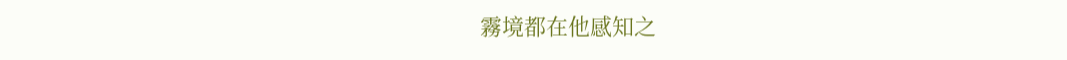霧境都在他感知之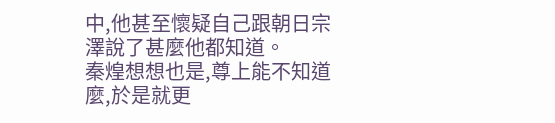中,他甚至懷疑自己跟朝日宗澤說了甚麼他都知道。
秦煌想想也是,尊上能不知道麼,於是就更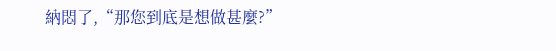納悶了,“那您到底是想做甚麼?”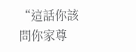“這話你該問你家尊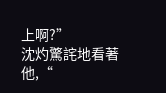上啊?”
沈灼驚詫地看著他,“